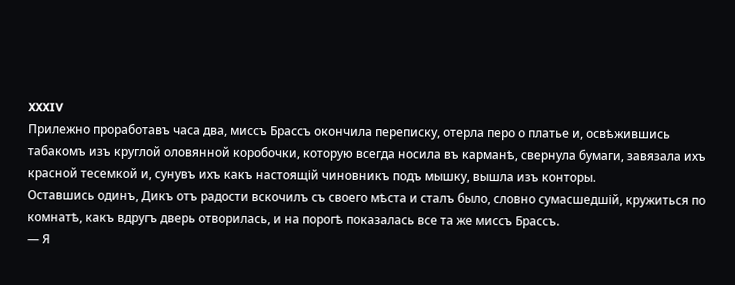XXXIV
Прилежно проработавъ часа два, миссъ Брассъ окончила переписку, отерла перо о платье и, освѣжившись табакомъ изъ круглой оловянной коробочки, которую всегда носила въ карманѣ, свернула бумаги, завязала ихъ красной тесемкой и, сунувъ ихъ какъ настоящій чиновникъ подъ мышку, вышла изъ конторы.
Оставшись одинъ, Дикъ отъ радости вскочилъ съ своего мѣста и сталъ было, словно сумасшедшій, кружиться по комнатѣ, какъ вдругъ дверь отворилась, и на порогѣ показалась все та же миссъ Брассъ.
— Я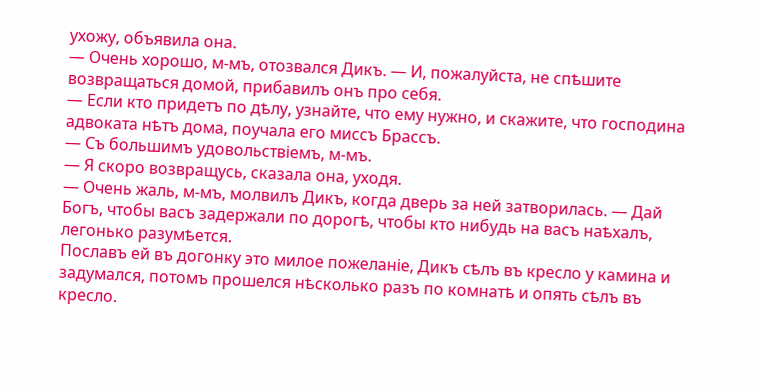ухожу, объявила она.
— Очень хорошо, м-мъ, отозвался Дикъ. — И, пожалуйста, не спѣшите возвращаться домой, прибавилъ онъ про себя.
— Если кто придетъ по дѣлу, узнайте, что ему нужно, и скажите, что господина адвоката нѣтъ дома, поучала его миссъ Брассъ.
— Съ большимъ удовольствіемъ, м-мъ.
— Я скоро возвращусь, сказала она, уходя.
— Очень жаль, м-мъ, молвилъ Дикъ, когда дверь за ней затворилась. — Дай Богъ, чтобы васъ задержали по дорогѣ, чтобы кто нибудь на васъ наѣхалъ, легонько разумѣется.
Пославъ ей въ догонку это милое пожеланіе, Дикъ сѣлъ въ кресло у камина и задумался, потомъ прошелся нѣсколько разъ по комнатѣ и опять сѣлъ въ кресло.